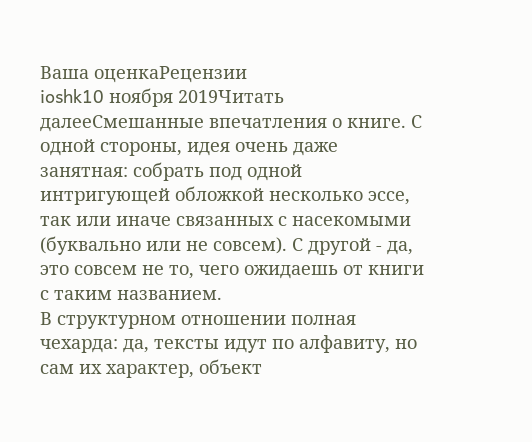Ваша оценкаРецензии
ioshk10 ноября 2019Читать далееСмешанные впечатления о книге. С одной стороны, идея очень даже занятная: собрать под одной интригующей обложкой несколько эссе, так или иначе связанных с насекомыми (буквально или не совсем). С другой - да, это совсем не то, чего ожидаешь от книги с таким названием.
В структурном отношении полная чехарда: да, тексты идут по алфавиту, но сам их характер, объект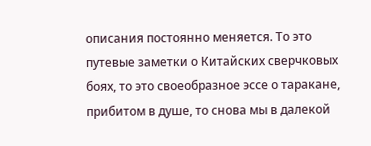описания постоянно меняется. То это путевые заметки о Китайских сверчковых боях, то это своеобразное эссе о таракане, прибитом в душе, то снова мы в далекой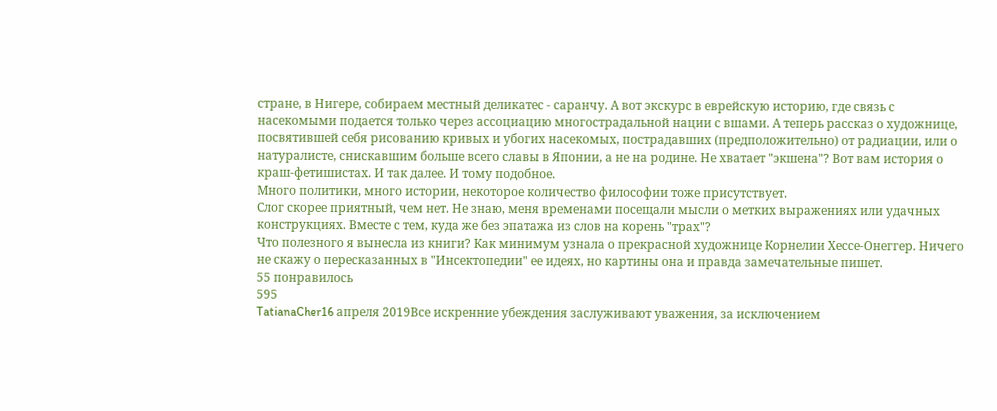стране, в Нигере, собираем местный деликатес - саранчу. А вот экскурс в еврейскую историю, где связь с насекомыми подается только через ассоциацию многострадальной нации с вшами. А теперь рассказ о художнице, посвятившей себя рисованию кривых и убогих насекомых, пострадавших (предположительно) от радиации, или о натуралисте, снискавшим больше всего славы в Японии, а не на родине. Не хватает "экшена"? Вот вам история о краш-фетишистах. И так далее. И тому подобное.
Много политики, много истории, некоторое количество философии тоже присутствует.
Слог скорее приятный, чем нет. Не знаю, меня временами посещали мысли о метких выражениях или удачных конструкциях. Вместе с тем, куда же без эпатажа из слов на корень "трах"?
Что полезного я вынесла из книги? Как минимум узнала о прекрасной художнице Корнелии Хессе-Онеггер. Ничего не скажу о пересказанных в "Инсектопедии" ее идеях, но картины она и правда замечательные пишет.
55 понравилось
595
TatianaCher16 апреля 2019Все искренние убеждения заслуживают уважения, за исключением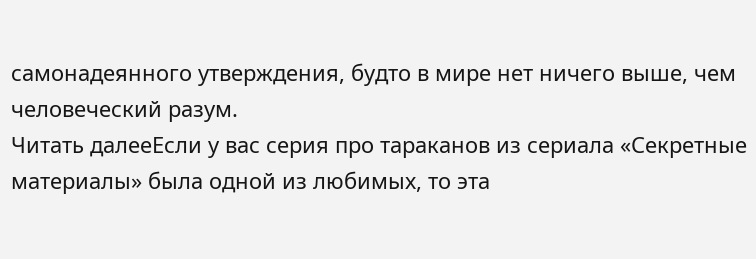самонадеянного утверждения, будто в мире нет ничего выше, чем человеческий разум.
Читать далееЕсли у вас серия про тараканов из сериала «Секретные материалы» была одной из любимых, то эта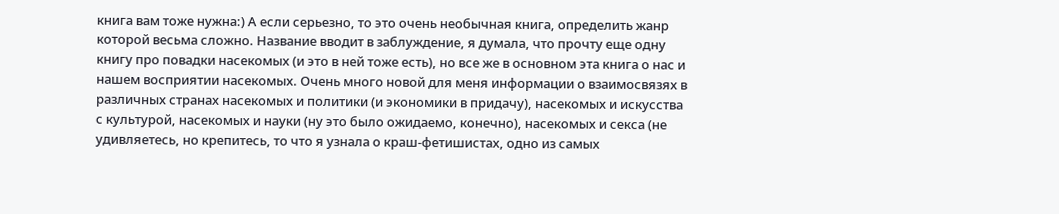книга вам тоже нужна:) А если серьезно, то это очень необычная книга, определить жанр которой весьма сложно. Название вводит в заблуждение, я думала, что прочту еще одну книгу про повадки насекомых (и это в ней тоже есть), но все же в основном эта книга о нас и нашем восприятии насекомых. Очень много новой для меня информации о взаимосвязях в различных странах насекомых и политики (и экономики в придачу), насекомых и искусства с культурой, насекомых и науки (ну это было ожидаемо, конечно), насекомых и секса (не удивляетесь, но крепитесь, то что я узнала о краш-фетишистах, одно из самых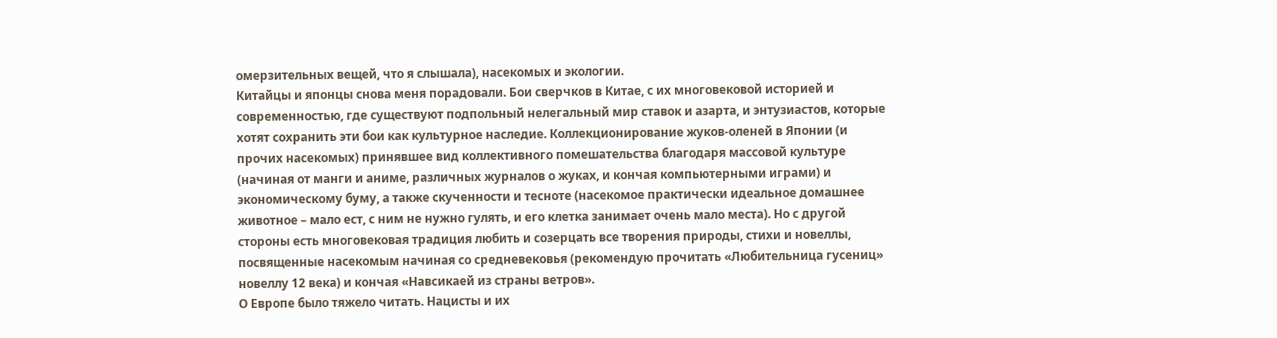омерзительных вещей, что я слышала), насекомых и экологии.
Китайцы и японцы снова меня порадовали. Бои сверчков в Китае, с их многовековой историей и современностью, где существуют подпольный нелегальный мир ставок и азарта, и энтузиастов, которые хотят сохранить эти бои как культурное наследие. Коллекционирование жуков-оленей в Японии (и прочих насекомых) принявшее вид коллективного помешательства благодаря массовой культуре (начиная от манги и аниме, различных журналов о жуках, и кончая компьютерными играми) и экономическому буму, а также скученности и тесноте (насекомое практически идеальное домашнее животное – мало ест, с ним не нужно гулять, и его клетка занимает очень мало места). Но с другой стороны есть многовековая традиция любить и созерцать все творения природы, стихи и новеллы, посвященные насекомым начиная со средневековья (рекомендую прочитать «Любительница гусениц» новеллу 12 века) и кончая «Навсикаей из страны ветров».
О Европе было тяжело читать. Нацисты и их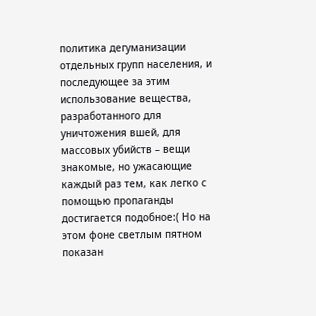политика дегуманизации отдельных групп населения, и последующее за этим использование вещества, разработанного для уничтожения вшей, для массовых убийств – вещи знакомые, но ужасающие каждый раз тем, как легко с помощью пропаганды достигается подобное:( Но на этом фоне светлым пятном показан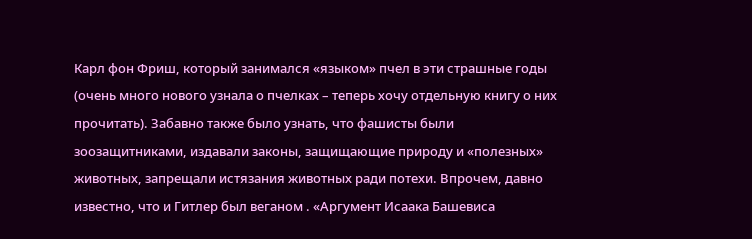Карл фон Фриш, который занимался «языком» пчел в эти страшные годы (очень много нового узнала о пчелках – теперь хочу отдельную книгу о них прочитать). Забавно также было узнать, что фашисты были зоозащитниками, издавали законы, защищающие природу и «полезных» животных, запрещали истязания животных ради потехи. Впрочем, давно известно, что и Гитлер был веганом . «Аргумент Исаака Башевиса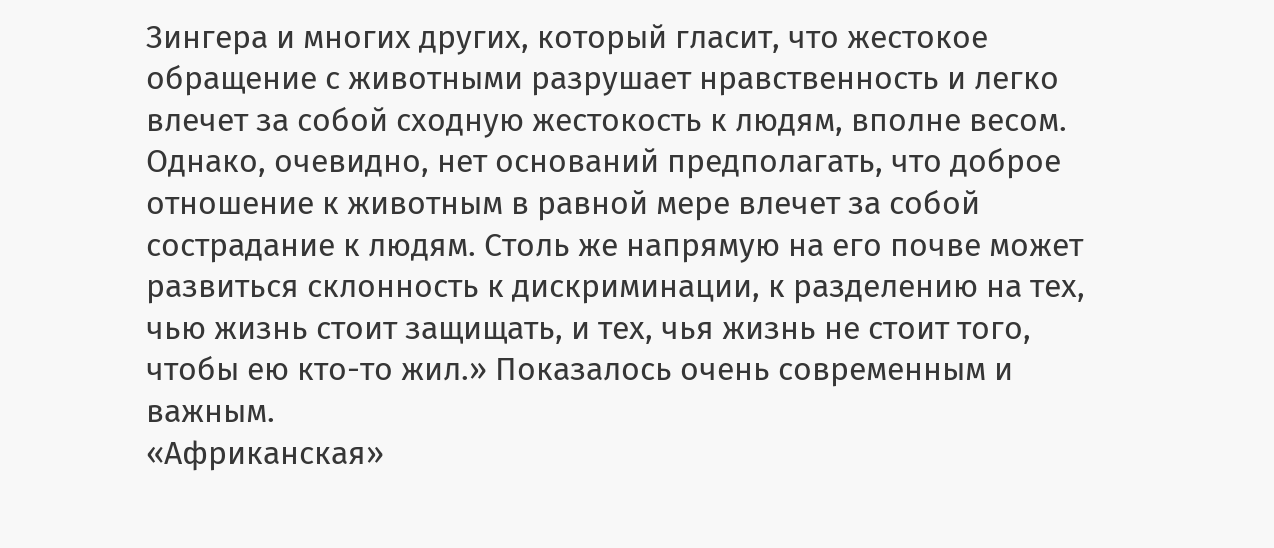Зингера и многих других, который гласит, что жестокое обращение с животными разрушает нравственность и легко влечет за собой сходную жестокость к людям, вполне весом. Однако, очевидно, нет оснований предполагать, что доброе отношение к животным в равной мере влечет за собой сострадание к людям. Столь же напрямую на его почве может развиться склонность к дискриминации, к разделению на тех, чью жизнь стоит защищать, и тех, чья жизнь не стоит того, чтобы ею кто-то жил.» Показалось очень современным и важным.
«Африканская»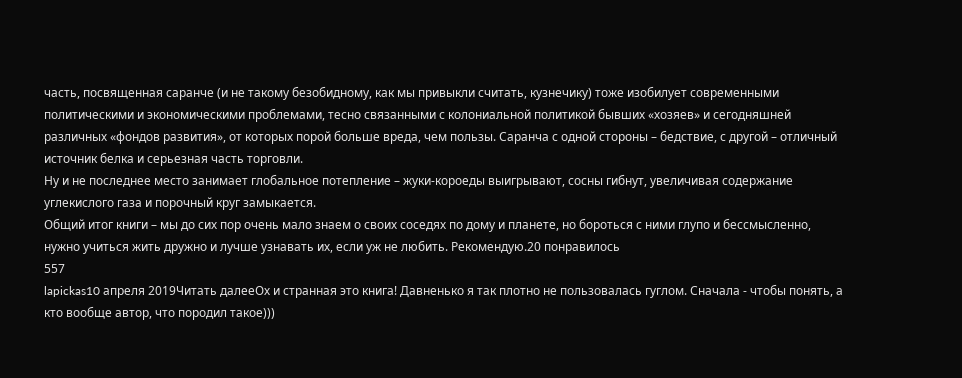часть, посвященная саранче (и не такому безобидному, как мы привыкли считать, кузнечику) тоже изобилует современными политическими и экономическими проблемами, тесно связанными с колониальной политикой бывших «хозяев» и сегодняшней различных «фондов развития», от которых порой больше вреда, чем пользы. Саранча с одной стороны – бедствие, с другой – отличный источник белка и серьезная часть торговли.
Ну и не последнее место занимает глобальное потепление – жуки-короеды выигрывают, сосны гибнут, увеличивая содержание углекислого газа и порочный круг замыкается.
Общий итог книги – мы до сих пор очень мало знаем о своих соседях по дому и планете, но бороться с ними глупо и бессмысленно, нужно учиться жить дружно и лучше узнавать их, если уж не любить. Рекомендую.20 понравилось
557
lapickas10 апреля 2019Читать далееОх и странная это книга! Давненько я так плотно не пользовалась гуглом. Сначала - чтобы понять, а кто вообще автор, что породил такое)))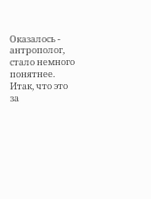Оказалось - антрополог, стало немного понятнее.
Итак, что это за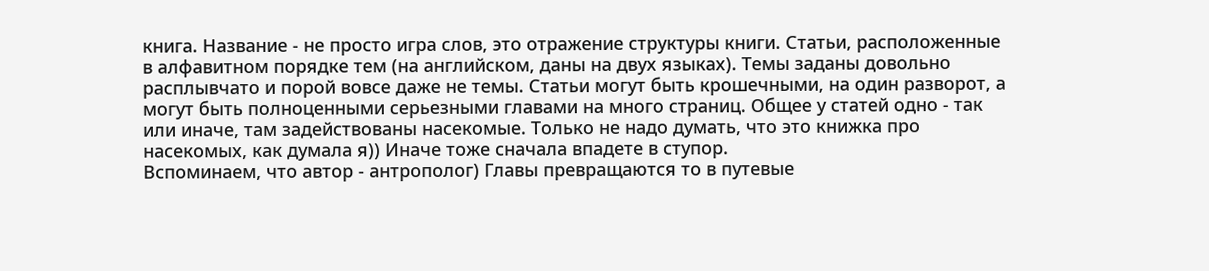книга. Название - не просто игра слов, это отражение структуры книги. Статьи, расположенные в алфавитном порядке тем (на английском, даны на двух языках). Темы заданы довольно расплывчато и порой вовсе даже не темы. Статьи могут быть крошечными, на один разворот, а могут быть полноценными серьезными главами на много страниц. Общее у статей одно - так или иначе, там задействованы насекомые. Только не надо думать, что это книжка про насекомых, как думала я)) Иначе тоже сначала впадете в ступор.
Вспоминаем, что автор - антрополог) Главы превращаются то в путевые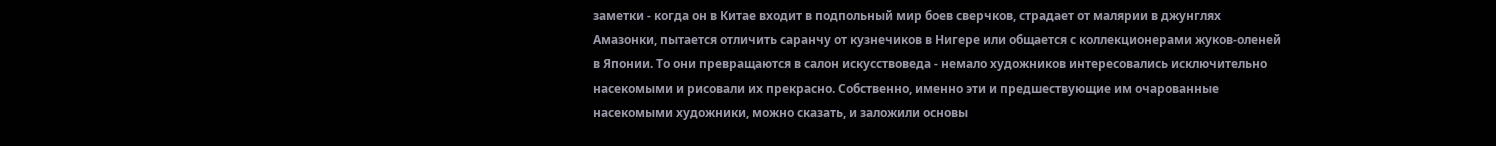заметки - когда он в Китае входит в подпольный мир боев сверчков, страдает от малярии в джунглях Амазонки, пытается отличить саранчу от кузнечиков в Нигере или общается с коллекционерами жуков-оленей в Японии. То они превращаются в салон искусствоведа - немало художников интересовались исключительно насекомыми и рисовали их прекрасно. Собственно, именно эти и предшествующие им очарованные насекомыми художники, можно сказать, и заложили основы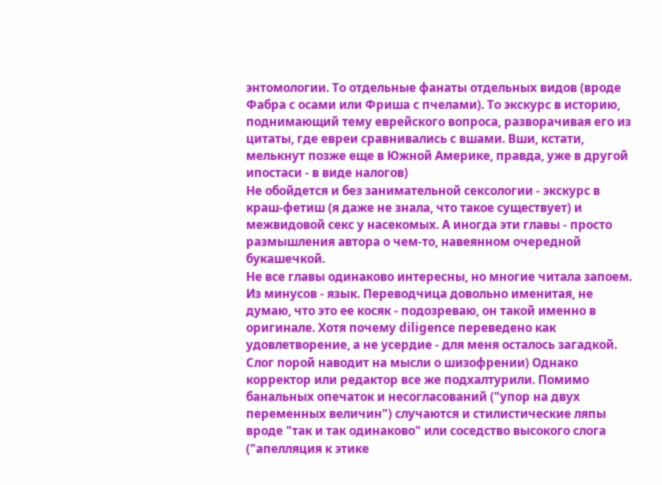энтомологии. То отдельные фанаты отдельных видов (вроде Фабра с осами или Фриша с пчелами). То экскурс в историю, поднимающий тему еврейского вопроса, разворачивая его из цитаты, где евреи сравнивались с вшами. Вши, кстати, мелькнут позже еще в Южной Америке, правда, уже в другой ипостаси - в виде налогов)
Не обойдется и без занимательной сексологии - экскурс в краш-фетиш (я даже не знала, что такое существует) и межвидовой секс у насекомых. А иногда эти главы - просто размышления автора о чем-то, навеянном очередной букашечкой.
Не все главы одинаково интересны, но многие читала запоем.
Из минусов - язык. Переводчица довольно именитая, не думаю, что это ее косяк - подозреваю, он такой именно в оригинале. Хотя почему diligence переведено как удовлетворение, а не усердие - для меня осталось загадкой. Слог порой наводит на мысли о шизофрении) Однако корректор или редактор все же подхалтурили. Помимо банальных опечаток и несогласований ("упор на двух переменных величин") случаются и стилистические ляпы вроде "так и так одинаково" или соседство высокого слога ("апелляция к этике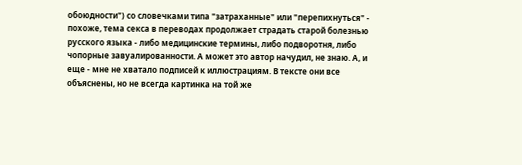обоюдности") со словечками типа "затраханные" или "перепихнуться" - похоже, тема секса в переводах продолжает страдать старой болезнью русского языка - либо медицинские термины, либо подворотня, либо чопорные завуалированности. А может это автор начудил, не знаю. А, и еще - мне не хватало подписей к иллюстрациям. В тексте они все объяснены, но не всегда картинка на той же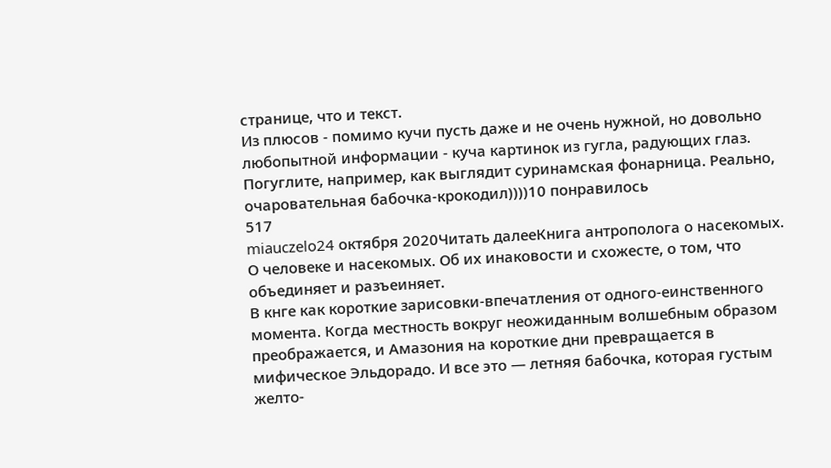странице, что и текст.
Из плюсов - помимо кучи пусть даже и не очень нужной, но довольно любопытной информации - куча картинок из гугла, радующих глаз. Погуглите, например, как выглядит суринамская фонарница. Реально, очаровательная бабочка-крокодил))))10 понравилось
517
miauczelo24 октября 2020Читать далееКнига антрополога о насекомых. О человеке и насекомых. Об их инаковости и схожесте, о том, что объединяет и разъеиняет.
В кнге как короткие зарисовки-впечатления от одного-еинственного момента. Когда местность вокруг неожиданным волшебным образом преображается, и Амазония на короткие дни превращается в мифическое Эльдорадо. И все это — летняя бабочка, которая густым желто-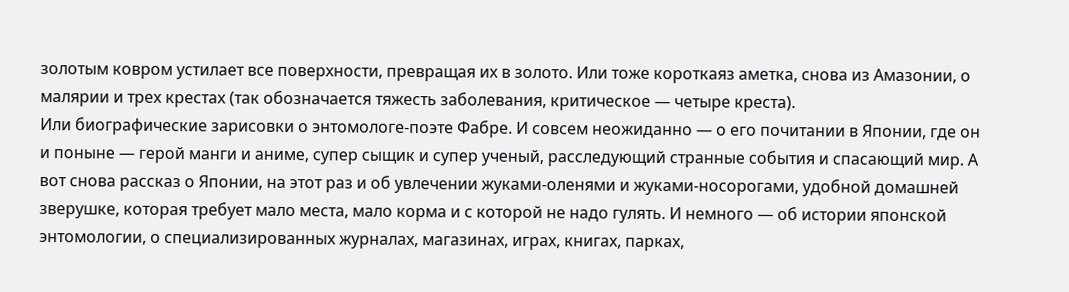золотым ковром устилает все поверхности, превращая их в золото. Или тоже короткаяз аметка, снова из Амазонии, о малярии и трех крестах (так обозначается тяжесть заболевания, критическое — четыре креста).
Или биографические зарисовки о энтомологе-поэте Фабре. И совсем неожиданно — о его почитании в Японии, где он и поныне — герой манги и аниме, супер сыщик и супер ученый, расследующий странные события и спасающий мир. А вот снова рассказ о Японии, на этот раз и об увлечении жуками-оленями и жуками-носорогами, удобной домашней зверушке, которая требует мало места, мало корма и с которой не надо гулять. И немного — об истории японской энтомологии, о специализированных журналах, магазинах, играх, книгах, парках,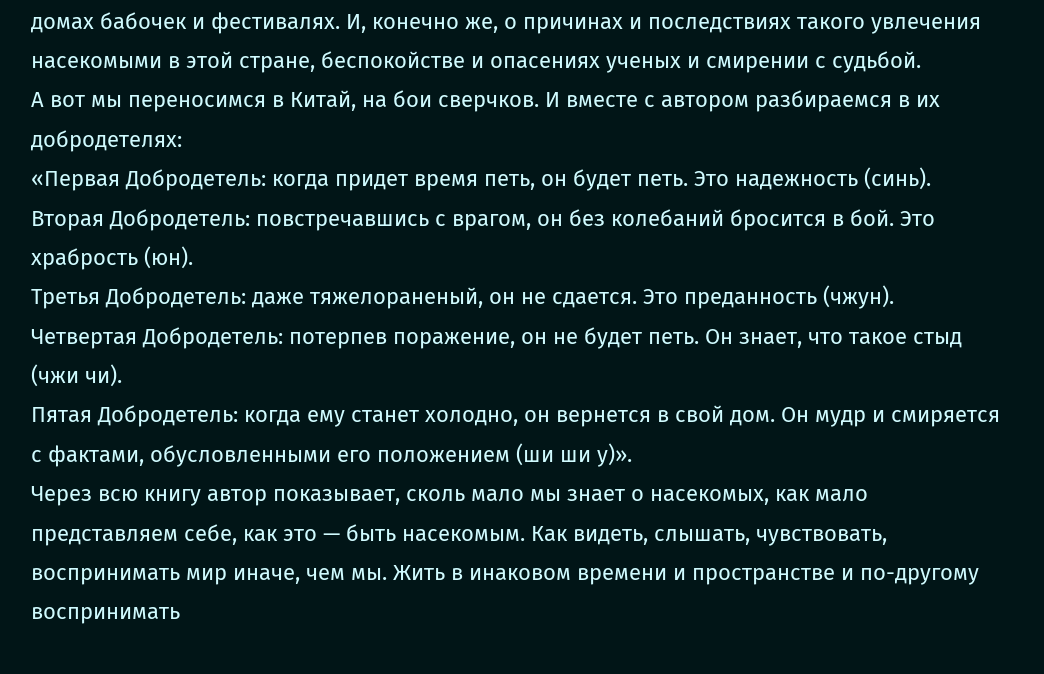домах бабочек и фестивалях. И, конечно же, о причинах и последствиях такого увлечения насекомыми в этой стране, беспокойстве и опасениях ученых и смирении с судьбой.
А вот мы переносимся в Китай, на бои сверчков. И вместе с автором разбираемся в их добродетелях:
«Первая Добродетель: когда придет время петь, он будет петь. Это надежность (синь).
Вторая Добродетель: повстречавшись с врагом, он без колебаний бросится в бой. Это храбрость (юн).
Третья Добродетель: даже тяжелораненый, он не сдается. Это преданность (чжун).
Четвертая Добродетель: потерпев поражение, он не будет петь. Он знает, что такое стыд (чжи чи).
Пятая Добродетель: когда ему станет холодно, он вернется в свой дом. Он мудр и смиряется с фактами, обусловленными его положением (ши ши у)».
Через всю книгу автор показывает, сколь мало мы знает о насекомых, как мало представляем себе, как это — быть насекомым. Как видеть, слышать, чувствовать, воспринимать мир иначе, чем мы. Жить в инаковом времени и пространстве и по-другому воспринимать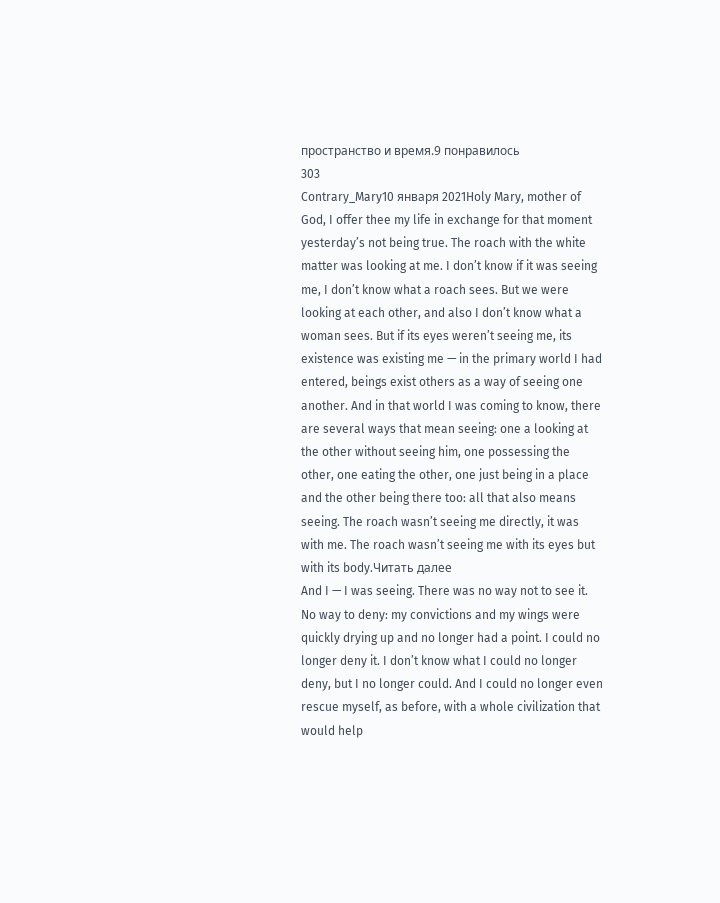пространство и время.9 понравилось
303
Contrary_Mary10 января 2021Holy Mary, mother of God, I offer thee my life in exchange for that moment yesterday’s not being true. The roach with the white matter was looking at me. I don’t know if it was seeing me, I don’t know what a roach sees. But we were looking at each other, and also I don’t know what a woman sees. But if its eyes weren’t seeing me, its existence was existing me — in the primary world I had entered, beings exist others as a way of seeing one another. And in that world I was coming to know, there are several ways that mean seeing: one a looking at the other without seeing him, one possessing the other, one eating the other, one just being in a place and the other being there too: all that also means seeing. The roach wasn’t seeing me directly, it was with me. The roach wasn’t seeing me with its eyes but with its body.Читать далее
And I — I was seeing. There was no way not to see it. No way to deny: my convictions and my wings were quickly drying up and no longer had a point. I could no longer deny it. I don’t know what I could no longer deny, but I no longer could. And I could no longer even rescue myself, as before, with a whole civilization that would help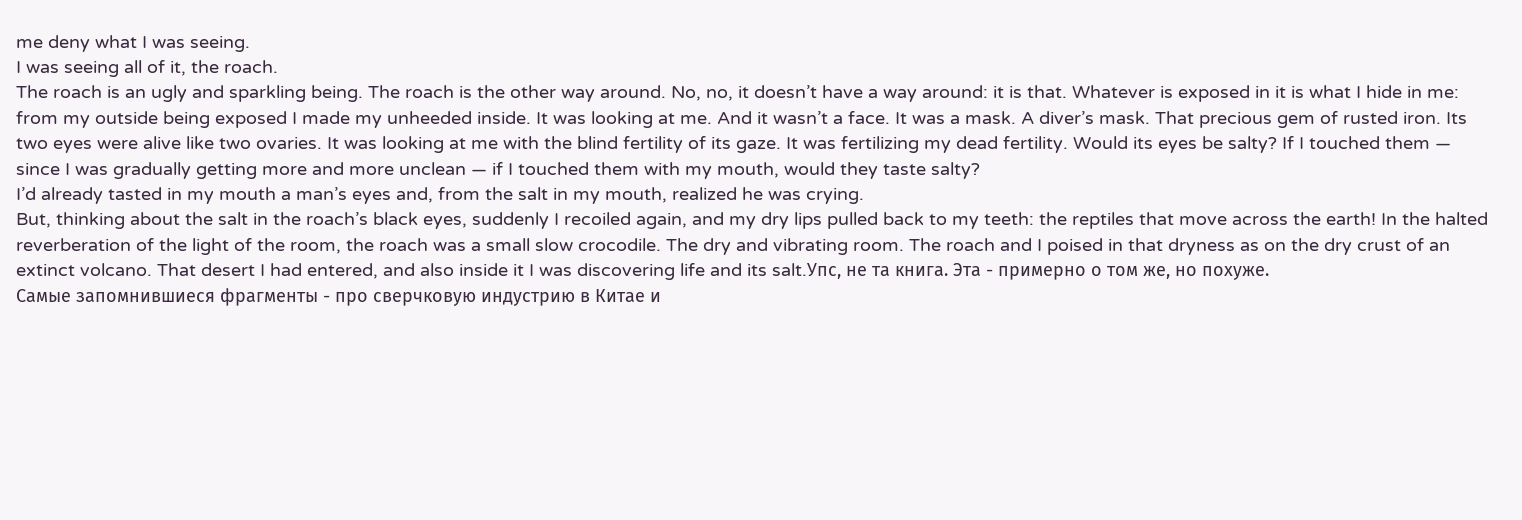me deny what I was seeing.
I was seeing all of it, the roach.
The roach is an ugly and sparkling being. The roach is the other way around. No, no, it doesn’t have a way around: it is that. Whatever is exposed in it is what I hide in me: from my outside being exposed I made my unheeded inside. It was looking at me. And it wasn’t a face. It was a mask. A diver’s mask. That precious gem of rusted iron. Its two eyes were alive like two ovaries. It was looking at me with the blind fertility of its gaze. It was fertilizing my dead fertility. Would its eyes be salty? If I touched them — since I was gradually getting more and more unclean — if I touched them with my mouth, would they taste salty?
I’d already tasted in my mouth a man’s eyes and, from the salt in my mouth, realized he was crying.
But, thinking about the salt in the roach’s black eyes, suddenly I recoiled again, and my dry lips pulled back to my teeth: the reptiles that move across the earth! In the halted reverberation of the light of the room, the roach was a small slow crocodile. The dry and vibrating room. The roach and I poised in that dryness as on the dry crust of an extinct volcano. That desert I had entered, and also inside it I was discovering life and its salt.Упс, не та книга. Эта - примерно о том же, но похуже.
Самые запомнившиеся фрагменты - про сверчковую индустрию в Китае и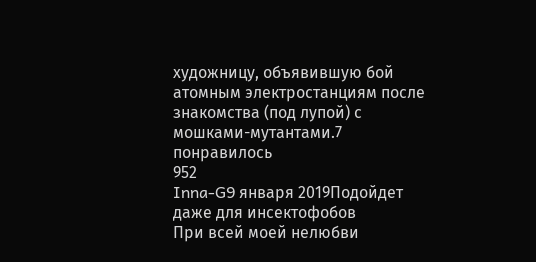художницу, объявившую бой атомным электростанциям после знакомства (под лупой) с мошками-мутантами.7 понравилось
952
Inna-G9 января 2019Подойдет даже для инсектофобов
При всей моей нелюбви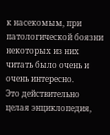к насекомым, при патологической боязни некоторых из них читать было очень и очень интересно.
Это действительно целая энциклопедия,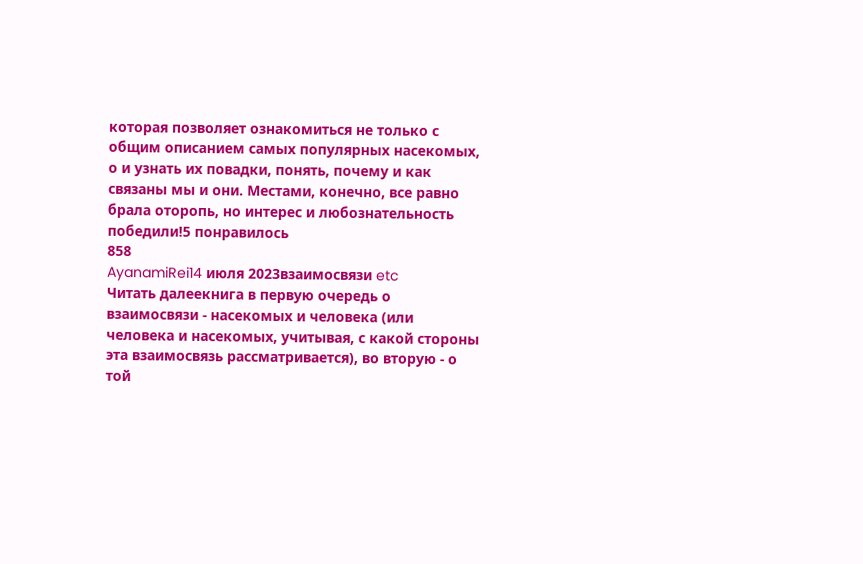которая позволяет ознакомиться не только с общим описанием самых популярных насекомых, о и узнать их повадки, понять, почему и как связаны мы и они. Местами, конечно, все равно брала оторопь, но интерес и любознательность победили!5 понравилось
858
AyanamiRei14 июля 2023взаимосвязи etc
Читать далеекнига в первую очередь о взаимосвязи - насекомых и человека (или человека и насекомых, учитывая, с какой стороны эта взаимосвязь рассматривается), во вторую - о той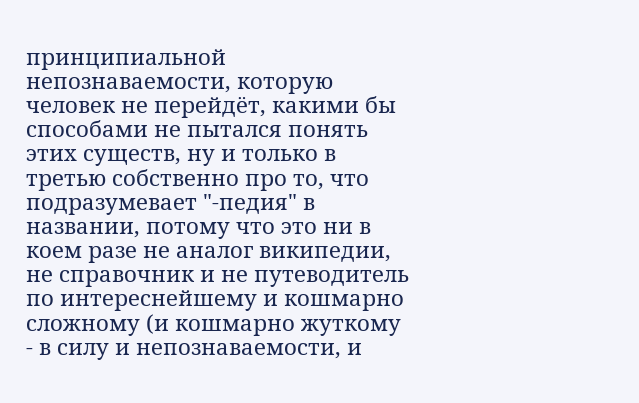принципиальной непознаваемости, которую человек не перейдёт, какими бы способами не пытался понять этих существ, ну и только в третью собственно про то, что подразумевает "-педия" в названии, потому что это ни в коем разе не аналог википедии, не справочник и не путеводитель по интереснейшему и кошмарно сложному (и кошмарно жуткому - в силу и непознаваемости, и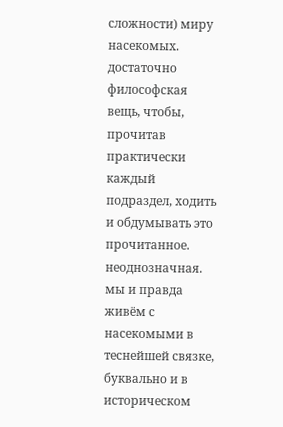сложности) миру насекомых.
достаточно философская вещь, чтобы, прочитав практически каждый подраздел, ходить и обдумывать это прочитанное. неоднозначная. мы и правда живём с насекомыми в теснейшей связке, буквально и в историческом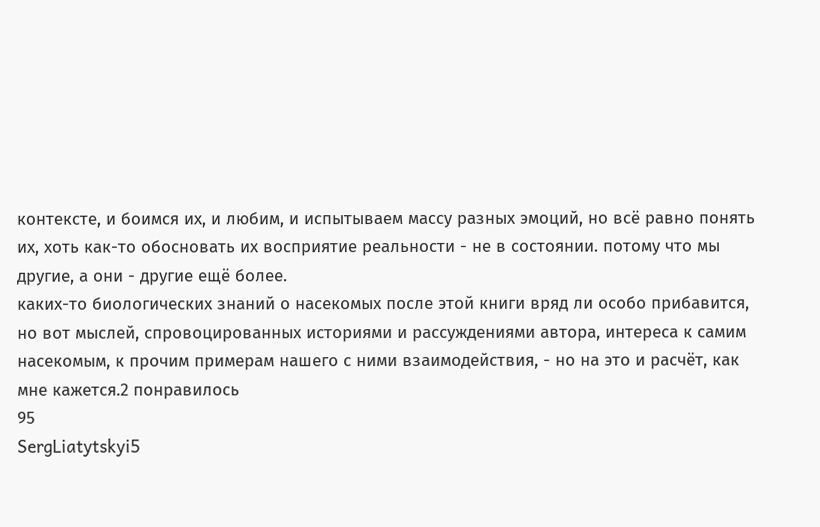контексте, и боимся их, и любим, и испытываем массу разных эмоций, но всё равно понять их, хоть как-то обосновать их восприятие реальности - не в состоянии. потому что мы другие, а они - другие ещё более.
каких-то биологических знаний о насекомых после этой книги вряд ли особо прибавится, но вот мыслей, спровоцированных историями и рассуждениями автора, интереса к самим насекомым, к прочим примерам нашего с ними взаимодействия, - но на это и расчёт, как мне кажется.2 понравилось
95
SergLiatytskyi5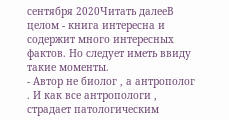сентября 2020Читать далееВ целом - книга интересна и содержит много интересных фактов. Но следует иметь ввиду такие моменты.
- Автор не биолог , а антрополог . И как все антропологи , страдает патологическим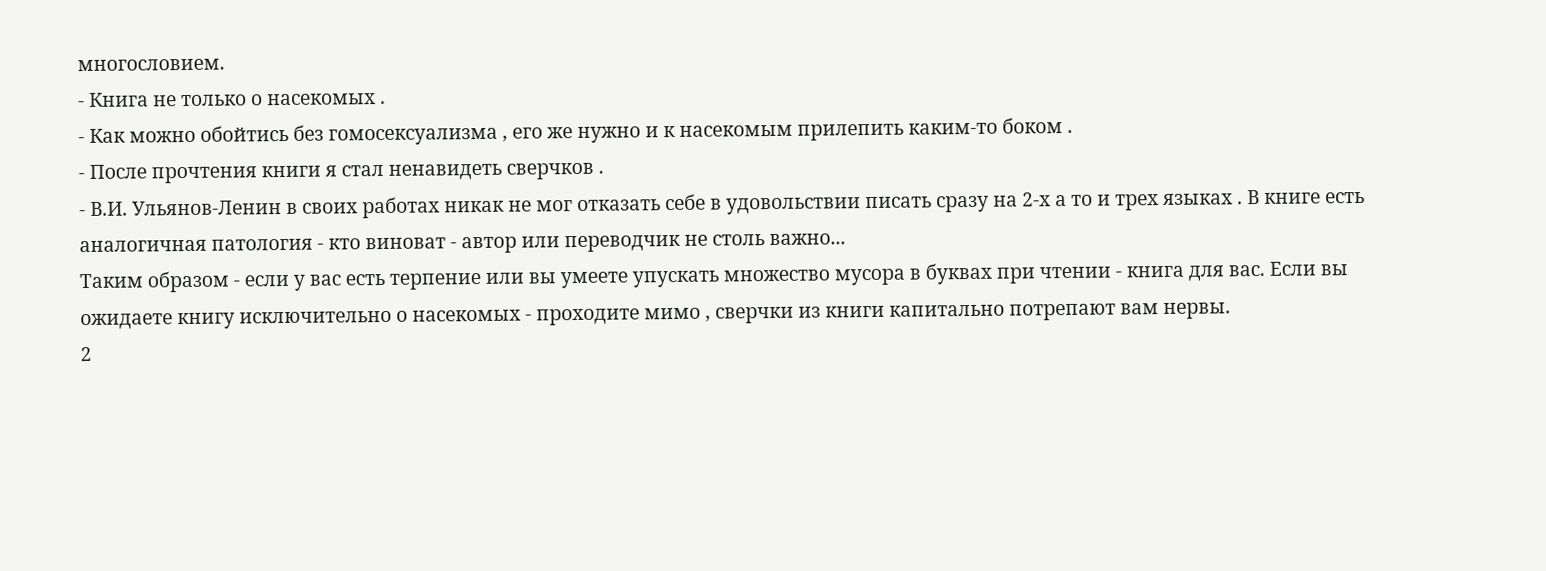многословием.
- Книга не только о насекомых .
- Как можно обойтись без гомосексуализма , его же нужно и к насекомым прилепить каким-то боком .
- После прочтения книги я стал ненавидеть сверчков .
- В.И. Ульянов-Ленин в своих работах никак не мог отказать себе в удовольствии писать сразу на 2-х а то и трех языках . В книге есть аналогичная патология - кто виноват - автор или переводчик не столь важно...
Таким образом - если у вас есть терпение или вы умеете упускать множество мусора в буквах при чтении - книга для вас. Если вы ожидаете книгу исключительно о насекомых - проходите мимо , сверчки из книги капитально потрепают вам нервы.
2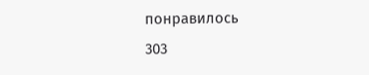понравилось
303